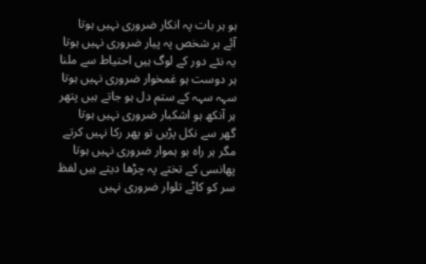ہو ہر بات پہ انکار ضروری نہیں ہوتا
آئے ہر شخص پہ پیار ضروری نہیں ہوتا
یہ نئے دور کے لوگ ہیں احتیاط سے ملنا
ہر دوست ہو غمخوار ضروری نہیں ہوتا
سہہ سہہ کے ستم دل ہو جاتے ہیں پتھر
ہر آنکھ ہو اشکبار ضروری نہیں ہوتا
گھر سے نکل پڑیں تو پھر رکا نہیں کرتے
مگر ہر راہ ہو ہموار ضروری نہیں ہوتا
پھانسی کے تختے پہ چڑھا دیتے ہیں لفظ
سر کو کاٹے تلوار ضروری نہیں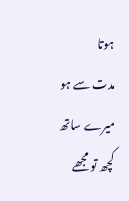ہوتا
مدت سے ہو میرے ساتھ کچھ تو مجھے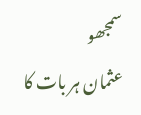سمجھو
عثمان ہر بات کا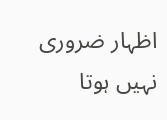اظہار ضروری نہیں ہوتا